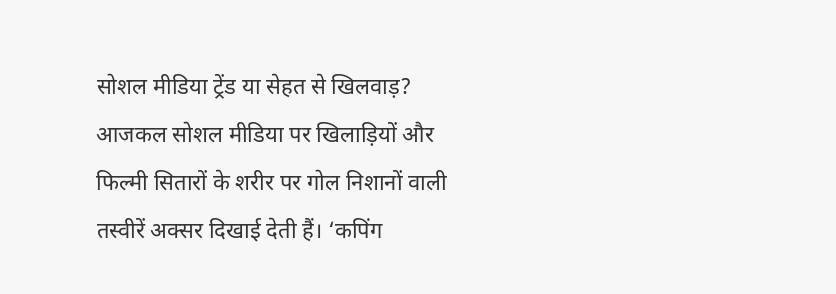सोशल मीडिया ट्रेंड या सेहत से खिलवाड़?
आजकल सोशल मीडिया पर खिलाड़ियों और फिल्मी सितारों के शरीर पर गोल निशानों वाली तस्वीरें अक्सर दिखाई देती हैं। ‘कपिंग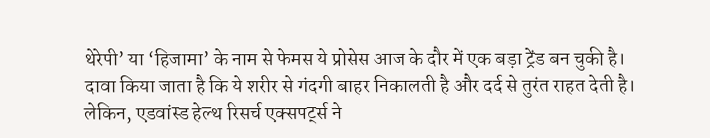थेरेपी’ या ‘हिजामा’ के नाम से फेमस ये प्रोसेस आज के दौर में एक बड़ा ट्रेंड बन चुकी है। दावा किया जाता है कि ये शरीर से गंदगी बाहर निकालती है और दर्द से तुरंत राहत देती है। लेकिन, एडवांस्ड हेल्थ रिसर्च एक्सपर्ट्स ने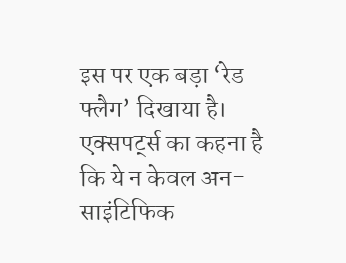इस पर एक बड़ा ‘रेड फ्लैग’ दिखाया है। एक्सपर्ट्स का कहना है कि ये न केवल अन-साइंटिफिक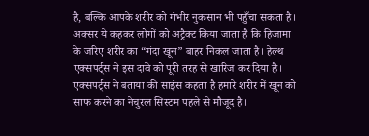है, बल्कि आपके शरीर को गंभीर नुकसान भी पहुँचा सकता है।
अक्सर ये कहकर लोगों को अट्रैक्ट किया जाता है कि हिजामा के जरिए शरीर का “गंदा खून” बाहर निकल जाता है। हेल्थ एक्सपर्ट्स ने इस दावे को पूरी तरह से खारिज कर दिया है।
एक्सपर्ट्स ने बताया की साइंस कहता है हमारे शरीर में खून को साफ करने का नेचुरल सिस्टम पहले से मौजूद है।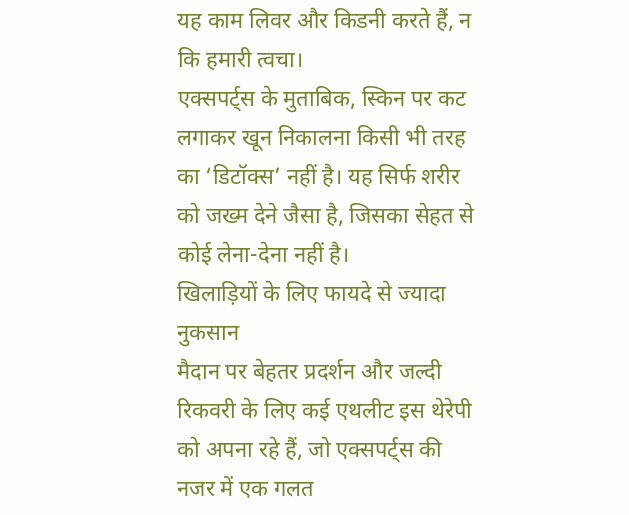यह काम लिवर और किडनी करते हैं, न कि हमारी त्वचा।
एक्सपर्ट्स के मुताबिक, स्किन पर कट लगाकर खून निकालना किसी भी तरह का ‘डिटॉक्स’ नहीं है। यह सिर्फ शरीर को जख्म देने जैसा है, जिसका सेहत से कोई लेना-देना नहीं है।
खिलाड़ियों के लिए फायदे से ज्यादा नुकसान
मैदान पर बेहतर प्रदर्शन और जल्दी रिकवरी के लिए कई एथलीट इस थेरेपी को अपना रहे हैं, जो एक्सपर्ट्स की नजर में एक गलत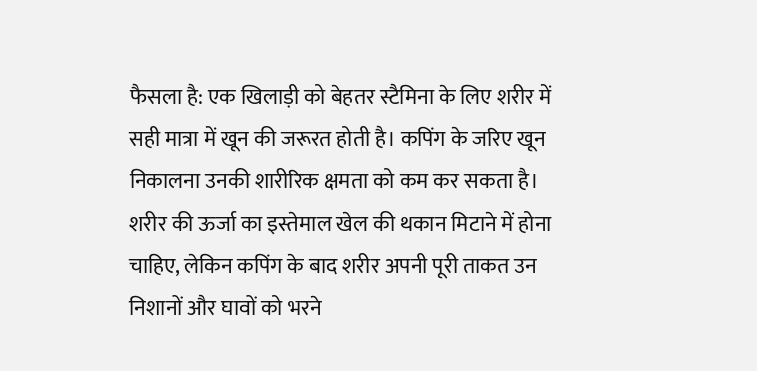फैसला है: एक खिलाड़ी को बेहतर स्टैमिना के लिए शरीर में सही मात्रा में खून की जरूरत होती है। कपिंग के जरिए खून निकालना उनकी शारीरिक क्षमता को कम कर सकता है।
शरीर की ऊर्जा का इस्तेमाल खेल की थकान मिटाने में होना चाहिए, लेकिन कपिंग के बाद शरीर अपनी पूरी ताकत उन निशानों और घावों को भरने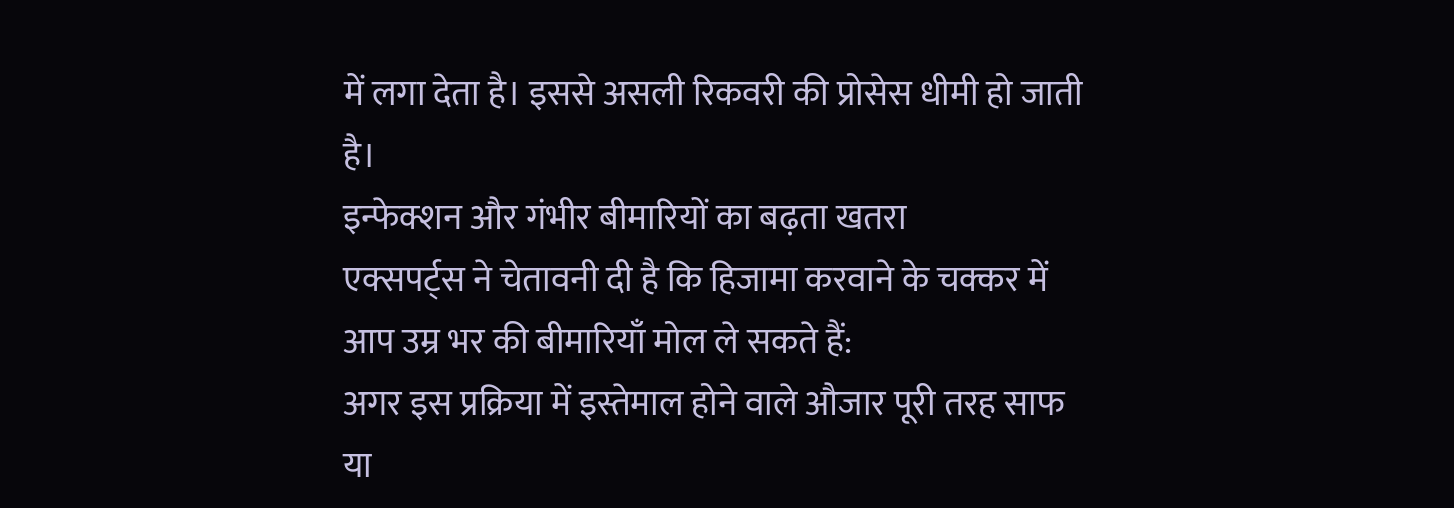में लगा देता है। इससे असली रिकवरी की प्रोसेस धीमी हो जाती है।
इन्फेक्शन और गंभीर बीमारियों का बढ़ता खतरा
एक्सपर्ट्स ने चेतावनी दी है कि हिजामा करवाने के चक्कर में आप उम्र भर की बीमारियाँ मोल ले सकते हैं:
अगर इस प्रक्रिया में इस्तेमाल होने वाले औजार पूरी तरह साफ या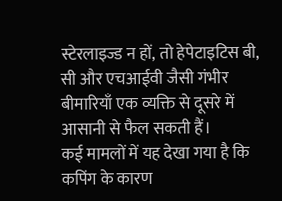स्टेरलाइज्ड न हों, तो हेपेटाइटिस बी, सी और एचआईवी जैसी गंभीर बीमारियाँ एक व्यक्ति से दूसरे में आसानी से फैल सकती हैं।
कई मामलों में यह देखा गया है कि कपिंग के कारण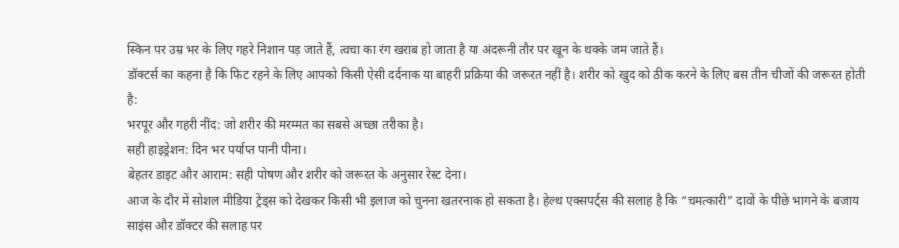स्किन पर उम्र भर के लिए गहरे निशान पड़ जाते हैं, त्वचा का रंग खराब हो जाता है या अंदरूनी तौर पर खून के थक्के जम जाते हैं।
डॉक्टर्स का कहना है कि फिट रहने के लिए आपको किसी ऐसी दर्दनाक या बाहरी प्रक्रिया की जरूरत नहीं है। शरीर को खुद को ठीक करने के लिए बस तीन चीजों की जरूरत होती है:
भरपूर और गहरी नींद: जो शरीर की मरम्मत का सबसे अच्छा तरीका है।
सही हाइड्रेशन: दिन भर पर्याप्त पानी पीना।
बेहतर डाइट और आराम: सही पोषण और शरीर को जरूरत के अनुसार रेस्ट देना।
आज के दौर में सोशल मीडिया ट्रेंड्स को देखकर किसी भी इलाज को चुनना खतरनाक हो सकता है। हेल्थ एक्सपर्ट्स की सलाह है कि “चमत्कारी” दावों के पीछे भागने के बजाय साइंस और डॉक्टर की सलाह पर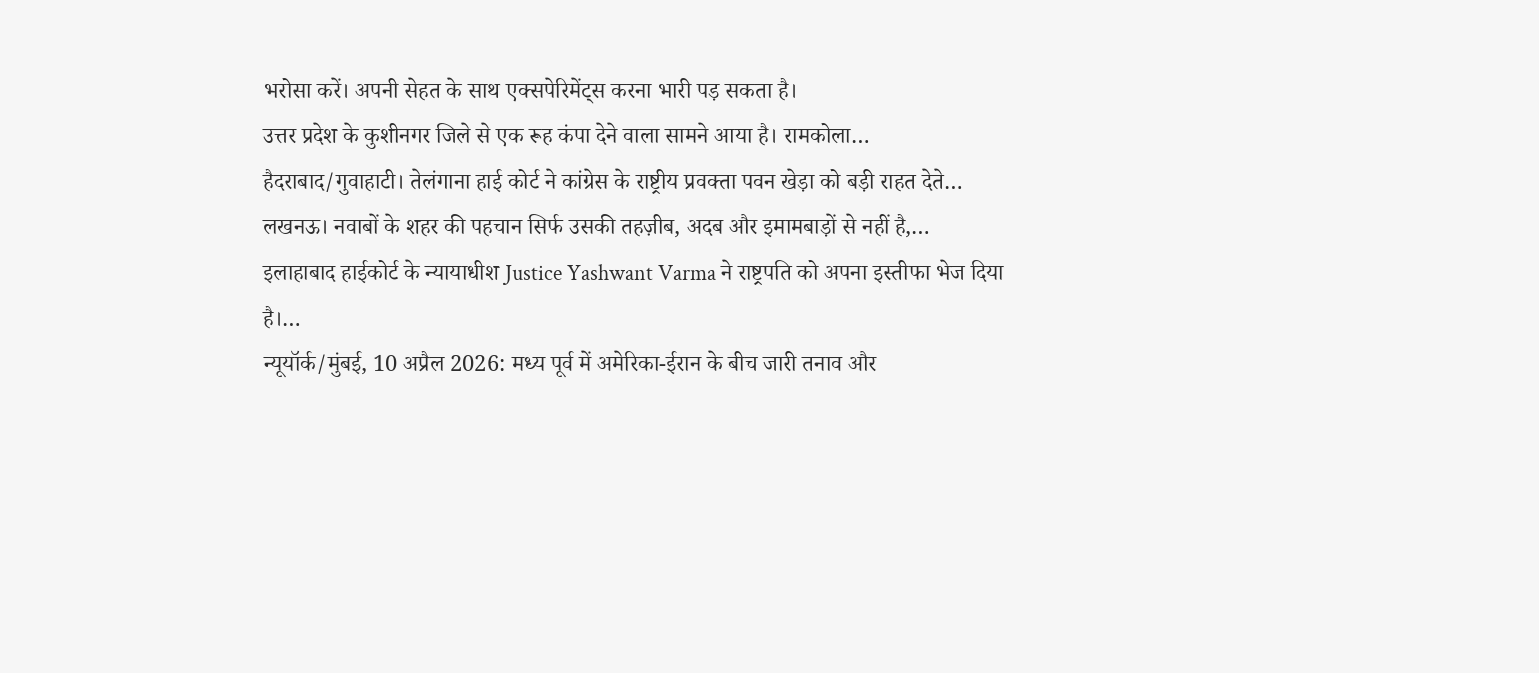भरोसा करें। अपनी सेहत के साथ एक्सपेरिमेंट्स करना भारी पड़ सकता है।
उत्तर प्रदेश के कुशीनगर जिले से एक रूह कंपा देने वाला सामने आया है। रामकोला…
हैदराबाद/गुवाहाटी। तेलंगाना हाई कोर्ट ने कांग्रेस के राष्ट्रीय प्रवक्ता पवन खेड़ा को बड़ी राहत देते…
लखनऊ। नवाबों के शहर की पहचान सिर्फ उसकी तहज़ीब, अदब और इमामबाड़ों से नहीं है,…
इलाहाबाद हाईकोर्ट के न्यायाधीश Justice Yashwant Varma ने राष्ट्रपति को अपना इस्तीफा भेज दिया है।…
न्यूयॉर्क/मुंबई, 10 अप्रैल 2026: मध्य पूर्व में अमेरिका-ईरान के बीच जारी तनाव और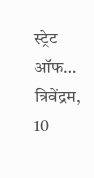स्ट्रेट ऑफ…
त्रिवेंद्रम, 10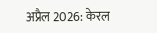अप्रैल 2026: केरल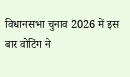विधानसभा चुनाव 2026 में इस बार वोटिंग ने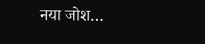नया जोश…